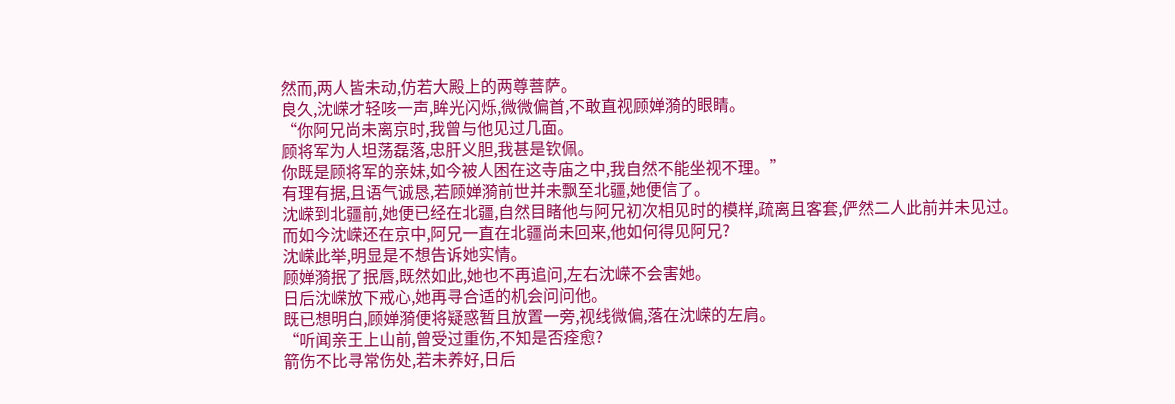然而,两人皆未动,仿若大殿上的两尊菩萨。
良久,沈嵘才轻咳一声,眸光闪烁,微微偏首,不敢直视顾婵漪的眼睛。
“你阿兄尚未离京时,我曾与他见过几面。
顾将军为人坦荡磊落,忠肝义胆,我甚是钦佩。
你既是顾将军的亲妹,如今被人困在这寺庙之中,我自然不能坐视不理。”
有理有据,且语气诚恳,若顾婵漪前世并未飘至北疆,她便信了。
沈嵘到北疆前,她便已经在北疆,自然目睹他与阿兄初次相见时的模样,疏离且客套,俨然二人此前并未见过。
而如今沈嵘还在京中,阿兄一直在北疆尚未回来,他如何得见阿兄?
沈嵘此举,明显是不想告诉她实情。
顾婵漪抿了抿唇,既然如此,她也不再追问,左右沈嵘不会害她。
日后沈嵘放下戒心,她再寻合适的机会问问他。
既已想明白,顾婵漪便将疑惑暂且放置一旁,视线微偏,落在沈嵘的左肩。
“听闻亲王上山前,曾受过重伤,不知是否痊愈?
箭伤不比寻常伤处,若未养好,日后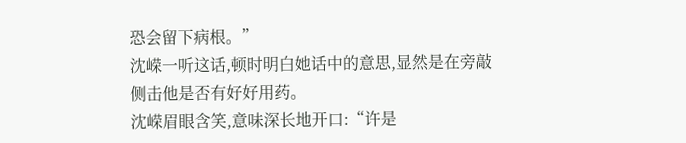恐会留下病根。”
沈嵘一听这话,顿时明白她话中的意思,显然是在旁敲侧击他是否有好好用药。
沈嵘眉眼含笑,意味深长地开口:“许是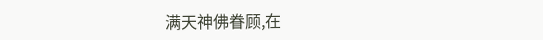满天神佛眷顾,在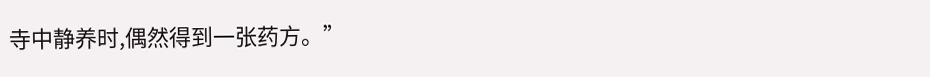寺中静养时,偶然得到一张药方。”